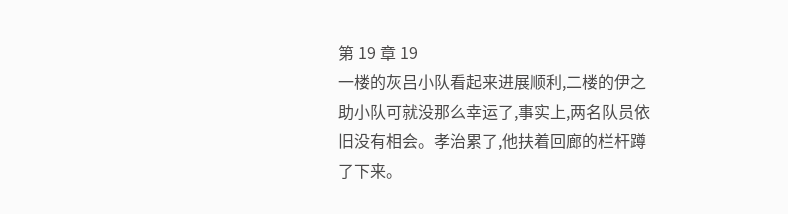第 19 章 19
一楼的灰吕小队看起来进展顺利,二楼的伊之助小队可就没那么幸运了,事实上,两名队员依旧没有相会。孝治累了,他扶着回廊的栏杆蹲了下来。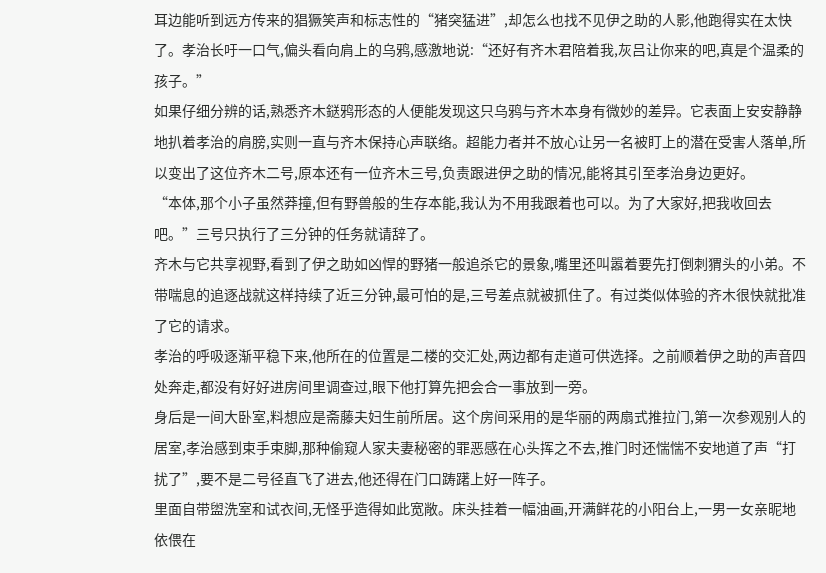耳边能听到远方传来的猖獗笑声和标志性的“猪突猛进”,却怎么也找不见伊之助的人影,他跑得实在太快了。孝治长吁一口气,偏头看向肩上的乌鸦,感激地说:“还好有齐木君陪着我,灰吕让你来的吧,真是个温柔的孩子。”
如果仔细分辨的话,熟悉齐木鎹鸦形态的人便能发现这只乌鸦与齐木本身有微妙的差异。它表面上安安静静地扒着孝治的肩膀,实则一直与齐木保持心声联络。超能力者并不放心让另一名被盯上的潜在受害人落单,所以变出了这位齐木二号,原本还有一位齐木三号,负责跟进伊之助的情况,能将其引至孝治身边更好。
“本体,那个小子虽然莽撞,但有野兽般的生存本能,我认为不用我跟着也可以。为了大家好,把我收回去吧。”三号只执行了三分钟的任务就请辞了。
齐木与它共享视野,看到了伊之助如凶悍的野猪一般追杀它的景象,嘴里还叫嚣着要先打倒刺猬头的小弟。不带喘息的追逐战就这样持续了近三分钟,最可怕的是,三号差点就被抓住了。有过类似体验的齐木很快就批准了它的请求。
孝治的呼吸逐渐平稳下来,他所在的位置是二楼的交汇处,两边都有走道可供选择。之前顺着伊之助的声音四处奔走,都没有好好进房间里调查过,眼下他打算先把会合一事放到一旁。
身后是一间大卧室,料想应是斋藤夫妇生前所居。这个房间采用的是华丽的两扇式推拉门,第一次参观别人的居室,孝治感到束手束脚,那种偷窥人家夫妻秘密的罪恶感在心头挥之不去,推门时还惴惴不安地道了声“打扰了”,要不是二号径直飞了进去,他还得在门口踌躇上好一阵子。
里面自带盥洗室和试衣间,无怪乎造得如此宽敞。床头挂着一幅油画,开满鲜花的小阳台上,一男一女亲昵地依偎在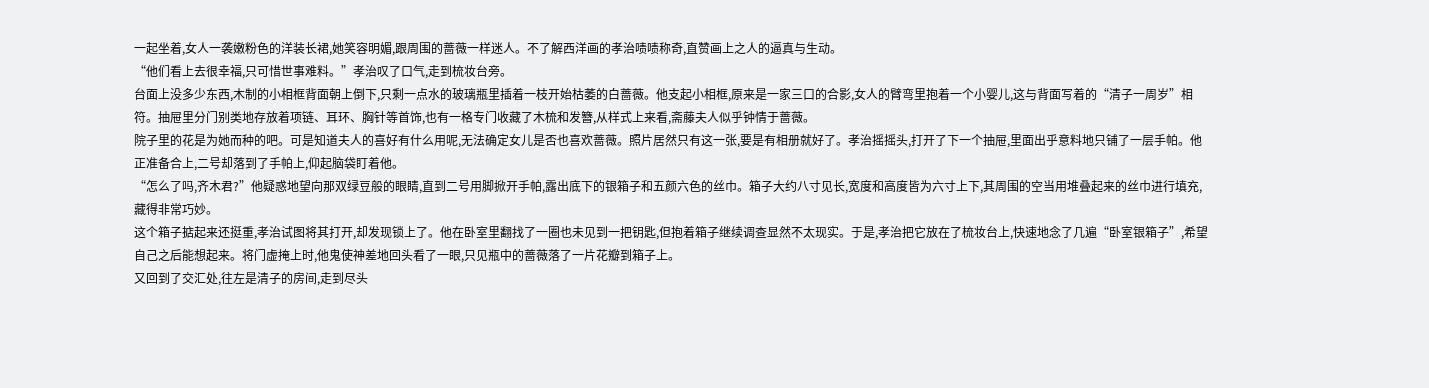一起坐着,女人一袭嫩粉色的洋装长裙,她笑容明媚,跟周围的蔷薇一样迷人。不了解西洋画的孝治啧啧称奇,直赞画上之人的逼真与生动。
“他们看上去很幸福,只可惜世事难料。”孝治叹了口气,走到梳妆台旁。
台面上没多少东西,木制的小相框背面朝上倒下,只剩一点水的玻璃瓶里插着一枝开始枯萎的白蔷薇。他支起小相框,原来是一家三口的合影,女人的臂弯里抱着一个小婴儿,这与背面写着的“清子一周岁”相符。抽屉里分门别类地存放着项链、耳环、胸针等首饰,也有一格专门收藏了木梳和发簪,从样式上来看,斋藤夫人似乎钟情于蔷薇。
院子里的花是为她而种的吧。可是知道夫人的喜好有什么用呢,无法确定女儿是否也喜欢蔷薇。照片居然只有这一张,要是有相册就好了。孝治摇摇头,打开了下一个抽屉,里面出乎意料地只铺了一层手帕。他正准备合上,二号却落到了手帕上,仰起脑袋盯着他。
“怎么了吗,齐木君?”他疑惑地望向那双绿豆般的眼睛,直到二号用脚掀开手帕,露出底下的银箱子和五颜六色的丝巾。箱子大约八寸见长,宽度和高度皆为六寸上下,其周围的空当用堆叠起来的丝巾进行填充,藏得非常巧妙。
这个箱子掂起来还挺重,孝治试图将其打开,却发现锁上了。他在卧室里翻找了一圈也未见到一把钥匙,但抱着箱子继续调查显然不太现实。于是,孝治把它放在了梳妆台上,快速地念了几遍“卧室银箱子”,希望自己之后能想起来。将门虚掩上时,他鬼使神差地回头看了一眼,只见瓶中的蔷薇落了一片花瓣到箱子上。
又回到了交汇处,往左是清子的房间,走到尽头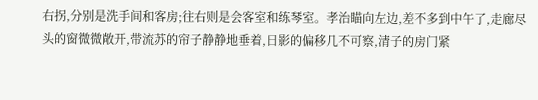右拐,分别是洗手间和客房;往右则是会客室和练琴室。孝治瞄向左边,差不多到中午了,走廊尽头的窗微微敞开,带流苏的帘子静静地垂着,日影的偏移几不可察,清子的房门紧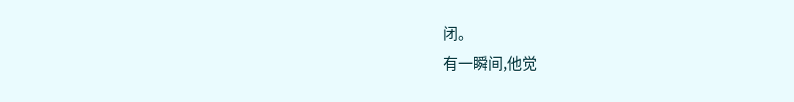闭。
有一瞬间,他觉